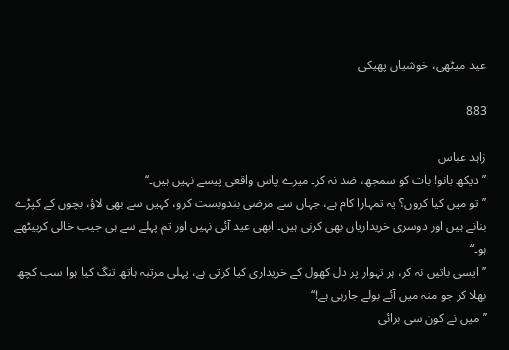عید میٹھی، خوشیاں پھیکی

883

زاہد عباس
’’دیکھ بانو! بات کو سمجھ، ضد نہ کر۔ میرے پاس واقعی پیسے نہیں ہیں۔‘‘
’’تو میں کیا کروں؟ یہ تمہارا کام ہے، جہاں سے مرضی بندوبست کرو، کہیں سے بھی لاؤ، بچوں کے کپڑے بنانے ہیں اور دوسری خریداریاں بھی کرنی ہیں۔ ابھی عید آئی نہیں اور تم پہلے سے ہی جیب خالی کربیٹھے ہو۔‘‘
’’ایسی باتیں نہ کر، ہر تہوار پر دل کھول کے خریداری کیا کرتی ہے، پہلی مرتبہ ہاتھ تنگ کیا ہوا سب کچھ بھلا کر جو منہ میں آئے بولے جارہی ہے!‘‘
’’میں نے کون سی برائی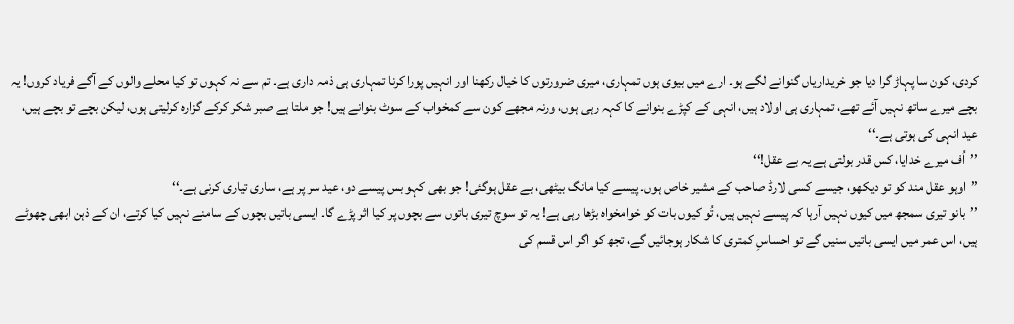کردی، کون سا پہاڑ گرا دیا جو خریداریاں گنوانے لگے ہو۔ ارے میں بیوی ہوں تمہاری، میری ضرورتوں کا خیال رکھنا اور انہیں پورا کرنا تمہاری ہی ذمہ داری ہے۔ تم سے نہ کہوں تو کیا محلے والوں کے آگے فریاد کروں! یہ بچے میرے ساتھ نہیں آئے تھے، تمہاری ہی اولاد ہیں، انہی کے کپڑے بنوانے کا کہہ رہی ہوں، ورنہ مجھے کون سے کمخواب کے سوٹ بنوانے ہیں! جو ملتا ہے صبر شکر کرکے گزارہ کرلیتی ہوں، لیکن بچے تو بچے ہیں، عید انہی کی ہوتی ہے۔‘‘
’’اُف میرے خدایا، کس قدر بولتی ہے یہ بے عقل!‘‘
’’اوہو عقل مند کو تو دیکھو، جیسے کسی لارڈ صاحب کے مشیر خاص ہوں۔ پیسے کیا مانگ بیٹھی، بے عقل ہوگئی! جو بھی کہو بس پیسے دو، عید سر پر ہے، ساری تیاری کرنی ہے۔‘‘
’’بانو تیری سمجھ میں کیوں نہیں آرہا کہ پیسے نہیں ہیں، تُو کیوں بات کو خوامخواہ بڑھا رہی ہے! یہ تو سوچ تیری باتوں سے بچوں پر کیا اثر پڑے گا۔ ایسی باتیں بچوں کے سامنے نہیں کیا کرتے، ان کے ذہن ابھی چھوٹے ہیں، اس عمر میں ایسی باتیں سنیں گے تو احساسِ کمتری کا شکار ہوجائیں گے، تجھ کو اگر اس قسم کی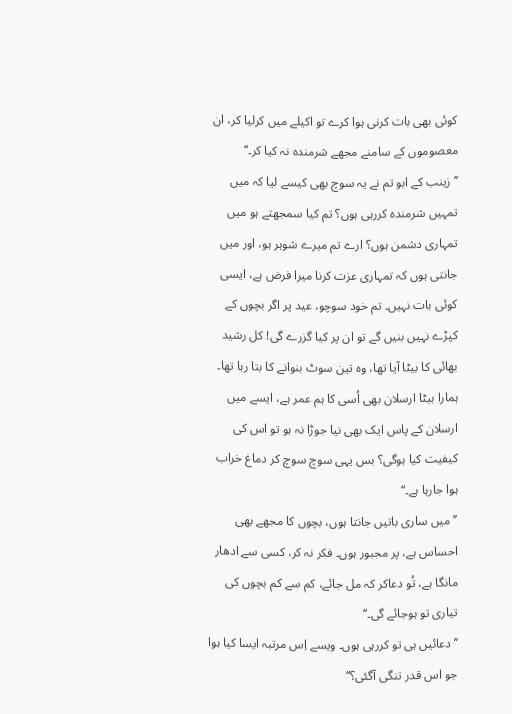کوئی بھی بات کرنی ہوا کرے تو اکیلے میں کرلیا کر، ان معصوموں کے سامنے مجھے شرمندہ نہ کیا کر۔‘‘
’’زینب کے ابو تم نے یہ سوچ بھی کیسے لیا کہ میں تمہیں شرمندہ کررہی ہوں؟ تم کیا سمجھتے ہو میں تمہاری دشمن ہوں؟ ارے تم میرے شوہر ہو، اور میں جانتی ہوں کہ تمہاری عزت کرنا میرا فرض ہے، ایسی کوئی بات نہیں۔ تم خود سوچو، عید پر اگر بچوں کے کپڑے نہیں بنیں گے تو ان پر کیا گزرے گی! کل رشید بھائی کا بیٹا آیا تھا، وہ تین سوٹ بنوانے کا بتا رہا تھا۔ ہمارا بیٹا ارسلان بھی اُسی کا ہم عمر ہے، ایسے میں ارسلان کے پاس ایک بھی نیا جوڑا نہ ہو تو اس کی کیفیت کیا ہوگی؟ بس یہی سوچ سوچ کر دماغ خراب ہوا جارہا ہے۔‘‘
’’میں ساری باتیں جانتا ہوں، بچوں کا مجھے بھی احساس ہے، پر مجبور ہوں۔ فکر نہ کر، کسی سے ادھار مانگا ہے، تُو دعاکر کہ مل جائے، کم سے کم بچوں کی تیاری تو ہوجائے گی۔‘‘
’’دعائیں ہی تو کررہی ہوں۔ ویسے اِس مرتبہ ایسا کیا ہوا جو اس قدر تنگی آگئی؟‘‘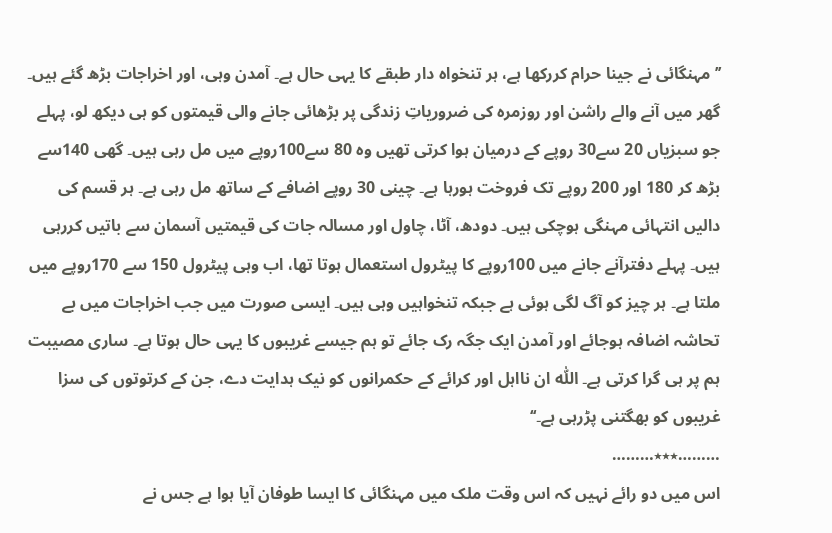’’مہنگائی نے جینا حرام کررکھا ہے، ہر تنخواہ دار طبقے کا یہی حال ہے۔ آمدن وہی، اور اخراجات بڑھ گئے ہیں۔ گھر میں آنے والے راشن اور روزمرہ کی ضروریاتِ زندگی پر بڑھائی جانے والی قیمتوں کو ہی دیکھ لو، پہلے جو سبزیاں 20 سے30 روپے کے درمیان ہوا کرتی تھیں وہ 80 سے100روپے میں مل رہی ہیں۔ گھی 140سے بڑھ کر 180 اور 200 روپے تک فروخت ہورہا ہے۔ چینی 30 روپے اضافے کے ساتھ مل رہی ہے۔ ہر قسم کی دالیں انتہائی مہنگی ہوچکی ہیں۔ دودھ، آٹا، چاول اور مسالہ جات کی قیمتیں آسمان سے باتیں کررہی ہیں۔ پہلے دفترآنے جانے میں 100روپے کا پیٹرول استعمال ہوتا تھا، اب وہی پیٹرول 150 سے 170روپے میں ملتا ہے۔ ہر چیز کو آگ لگی ہوئی ہے جبکہ تنخواہیں وہی ہیں۔ ایسی صورت میں جب اخراجات میں بے تحاشہ اضافہ ہوجائے اور آمدن ایک جگہ رک جائے تو ہم جیسے غریبوں کا یہی حال ہوتا ہے۔ ساری مصیبت ہم پر ہی گرا کرتی ہے۔ اللّٰہ ان نااہل اور کرائے کے حکمرانوں کو نیک ہدایت دے، جن کے کرتوتوں کی سزا غریبوں کو بھگتنی پڑرہی ہے۔‘‘
………٭٭٭………
اس میں دو رائے نہیں کہ اس وقت ملک میں مہنگائی کا ایسا طوفان آیا ہوا ہے جس نے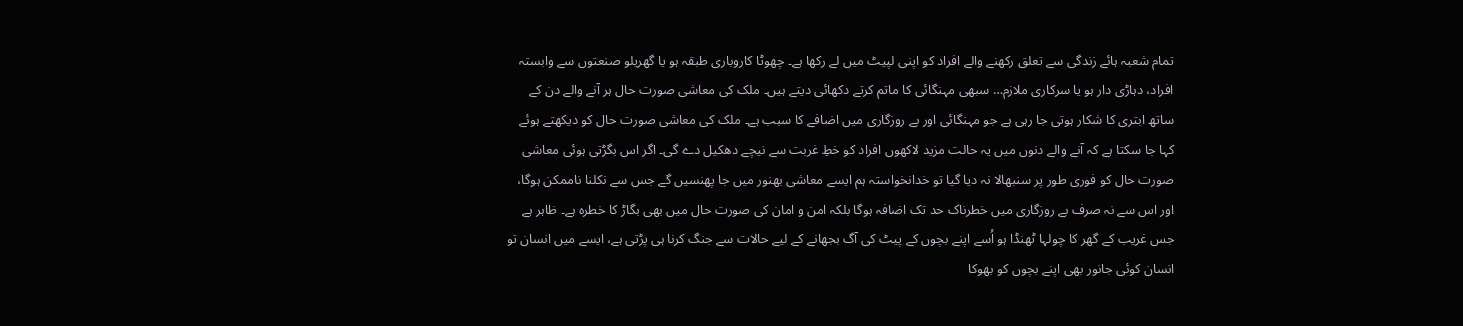تمام شعبہ ہائے زندگی سے تعلق رکھنے والے افراد کو اپنی لپیٹ میں لے رکھا ہے۔ چھوٹا کاروباری طبقہ ہو یا گھریلو صنعتوں سے وابستہ افراد، دہاڑی دار ہو یا سرکاری ملازم… سبھی مہنگائی کا ماتم کرتے دکھائی دیتے ہیں۔ ملک کی معاشی صورت حال ہر آنے والے دن کے ساتھ ابتری کا شکار ہوتی جا رہی ہے جو مہنگائی اور بے روزگاری میں اضافے کا سبب ہے۔ ملک کی معاشی صورت حال کو دیکھتے ہوئے کہا جا سکتا ہے کہ آنے والے دنوں میں یہ حالت مزید لاکھوں افراد کو خطِ غربت سے نیچے دھکیل دے گی۔ اگر اس بگڑتی ہوئی معاشی صورت حال کو فوری طور پر سنبھالا نہ دیا گیا تو خدانخواستہ ہم ایسے معاشی بھنور میں جا پھنسیں گے جس سے نکلنا ناممکن ہوگا، اور اس سے نہ صرف بے روزگاری میں خطرناک حد تک اضافہ ہوگا بلکہ امن و امان کی صورت حال میں بھی بگاڑ کا خطرہ ہے۔ ظاہر ہے جس غریب کے گھر کا چولہا ٹھنڈا ہو اُسے اپنے بچوں کے پیٹ کی آگ بجھانے کے لیے حالات سے جنگ کرنا ہی پڑتی ہے، ایسے میں انسان تو انسان کوئی جانور بھی اپنے بچوں کو بھوکا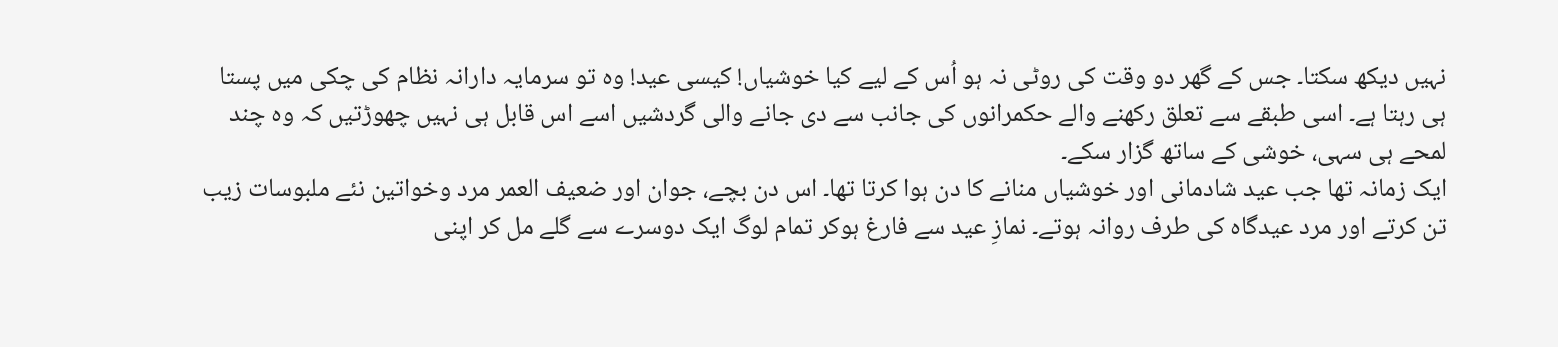نہیں دیکھ سکتا۔ جس کے گھر دو وقت کی روٹی نہ ہو اُس کے لیے کیا خوشیاں! کیسی عید! وہ تو سرمایہ دارانہ نظام کی چکی میں پستا ہی رہتا ہے۔ اسی طبقے سے تعلق رکھنے والے حکمرانوں کی جانب سے دی جانے والی گردشیں اسے اس قابل ہی نہیں چھوڑتیں کہ وہ چند لمحے ہی سہی، خوشی کے ساتھ گزار سکے۔
ایک زمانہ تھا جب عید شادمانی اور خوشیاں منانے کا دن ہوا کرتا تھا۔ اس دن بچے، جوان اور ضعیف العمر مرد وخواتین نئے ملبوسات زیب تن کرتے اور مرد عیدگاہ کی طرف روانہ ہوتے۔ نمازِ عید سے فارغ ہوکر تمام لوگ ایک دوسرے سے گلے مل کر اپنی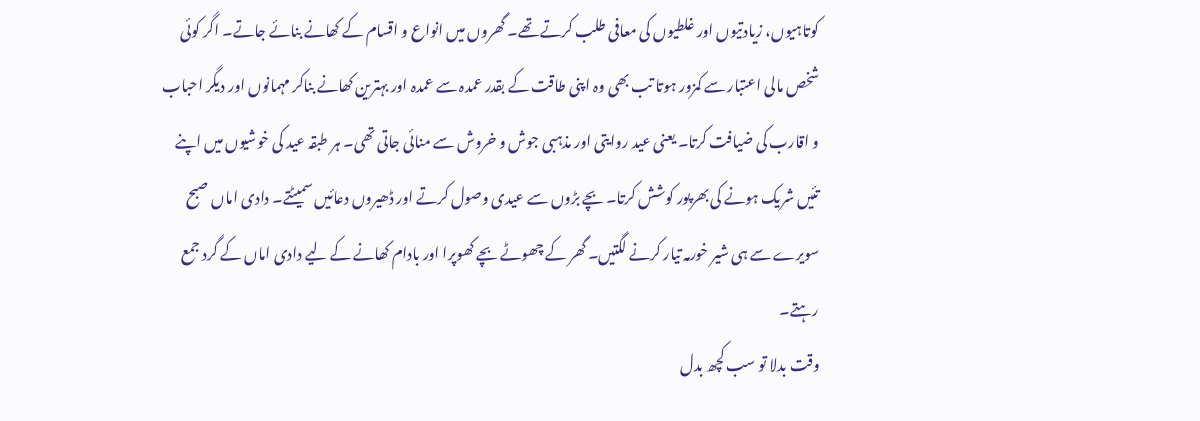کوتاہیوں، زیادتیوں اور غلطیوں کی معافی طلب کرتے تھے۔ گھروں میں انواع و اقسام کے کھانے بنائے جاتے۔ اگر کوئی شخص مالی اعتبار سے کمزور ہوتا تب بھی وہ اپنی طاقت کے بقدر عمدہ سے عمدہ اور بہترین کھانے بناکر مہمانوں اور دیگر احباب و اقارب کی ضیافت کرتا۔ یعنی عید روایتی اور مذہبی جوش و خروش سے منائی جاتی تھی۔ ہر طبقہ عید کی خوشیوں میں اپنے تئیں شریک ہونے کی بھرپور کوشش کرتا۔ بچے بڑوں سے عیدی وصول کرتے اور ڈھیروں دعائیں سمیٹتے۔ دادی اماں صبح سویرے سے ہی شیر خورمہ تیار کرنے لگتیں۔ گھر کے چھوٹے بچے کھوپرا اور بادام کھانے کے لیے دادی اماں کے گرد جمع رہتے۔
وقت بدلا تو سب کچھ بدل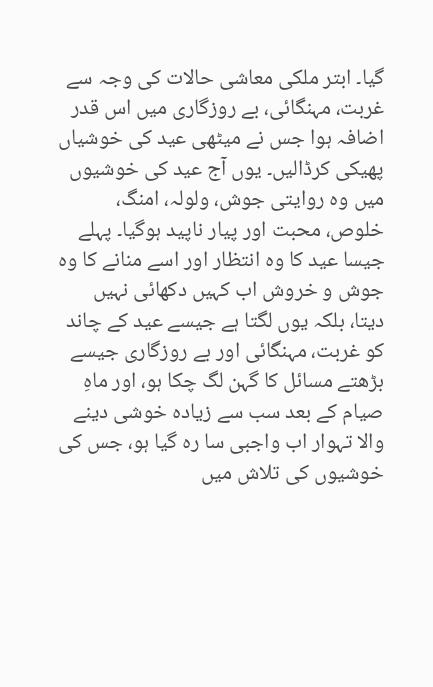گیا۔ ابتر ملکی معاشی حالات کی وجہ سے غربت، مہنگائی، بے روزگاری میں اس قدر اضافہ ہوا جس نے میٹھی عید کی خوشیاں پھیکی کرڈالیں۔ یوں آج عید کی خوشیوں میں وہ روایتی جوش، ولولہ، امنگ، خلوص، محبت اور پیار ناپید ہوگیا۔ پہلے جیسا عید کا وہ انتظار اور اسے منانے کا وہ جوش و خروش اب کہیں دکھائی نہیں دیتا، بلکہ یوں لگتا ہے جیسے عید کے چاند کو غربت، مہنگائی اور بے روزگاری جیسے بڑھتے مسائل کا گہن لگ چکا ہو، اور ماہِ صیام کے بعد سب سے زیادہ خوشی دینے والا تہوار اب واجبی سا رہ گیا ہو، جس کی خوشیوں کی تلاش میں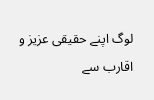لوگ اپنے حقیقی عزیز و اقارب سے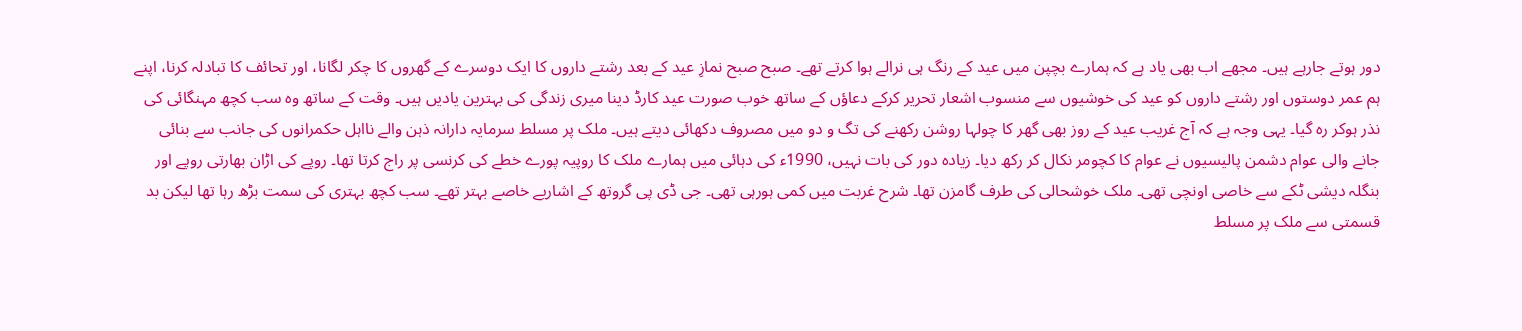دور ہوتے جارہے ہیں۔ مجھے اب بھی یاد ہے کہ ہمارے بچپن میں عید کے رنگ ہی نرالے ہوا کرتے تھے۔ صبح صبح نمازِ عید کے بعد رشتے داروں کا ایک دوسرے کے گھروں کا چکر لگانا، اور تحائف کا تبادلہ کرنا، اپنے ہم عمر دوستوں اور رشتے داروں کو عید کی خوشیوں سے منسوب اشعار تحریر کرکے دعاؤں کے ساتھ خوب صورت عید کارڈ دینا میری زندگی کی بہترین یادیں ہیں۔ وقت کے ساتھ وہ سب کچھ مہنگائی کی نذر ہوکر رہ گیا۔ یہی وجہ ہے کہ آج غریب عید کے روز بھی گھر کا چولہا روشن رکھنے کی تگ و دو میں مصروف دکھائی دیتے ہیں۔ ملک پر مسلط سرمایہ دارانہ ذہن والے نااہل حکمرانوں کی جانب سے بنائی جانے والی عوام دشمن پالیسیوں نے عوام کا کچومر نکال کر رکھ دیا۔ زیادہ دور کی بات نہیں، 1990ء کی دہائی میں ہمارے ملک کا روپیہ پورے خطے کی کرنسی پر راج کرتا تھا۔ روپے کی اڑان بھارتی روپے اور بنگلہ دیشی ٹکے سے خاصی اونچی تھی۔ ملک خوشحالی کی طرف گامزن تھا۔ شرح غربت میں کمی ہورہی تھی۔ جی ڈی پی گروتھ کے اشاریے خاصے بہتر تھے۔ سب کچھ بہتری کی سمت بڑھ رہا تھا لیکن بد قسمتی سے ملک پر مسلط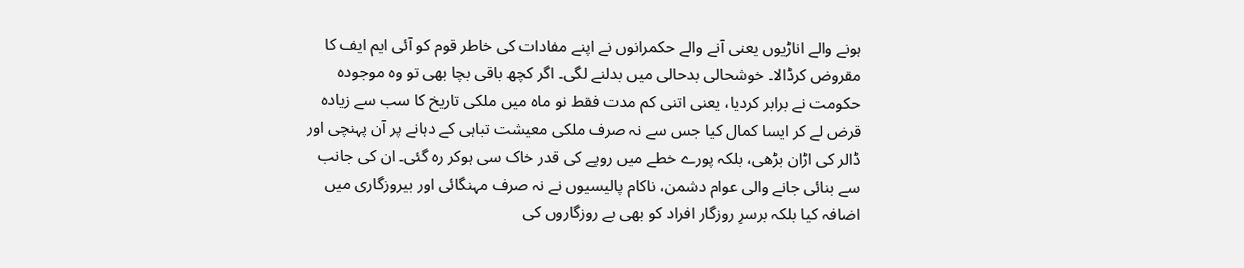ہونے والے اناڑیوں یعنی آنے والے حکمرانوں نے اپنے مفادات کی خاطر قوم کو آئی ایم ایف کا مقروض کرڈالا۔ خوشحالی بدحالی میں بدلنے لگی۔ اگر کچھ باقی بچا بھی تو وہ موجودہ حکومت نے برابر کردیا، یعنی اتنی کم مدت فقط نو ماہ میں ملکی تاریخ کا سب سے زیادہ قرض لے کر ایسا کمال کیا جس سے نہ صرف ملکی معیشت تباہی کے دہانے پر آن پہنچی اور ڈالر کی اڑان بڑھی، بلکہ پورے خطے میں روپے کی قدر خاک سی ہوکر رہ گئی۔ ان کی جانب سے بنائی جانے والی عوام دشمن، ناکام پالیسیوں نے نہ صرف مہنگائی اور بیروزگاری میں اضافہ کیا بلکہ برسرِ روزگار افراد کو بھی بے روزگاروں کی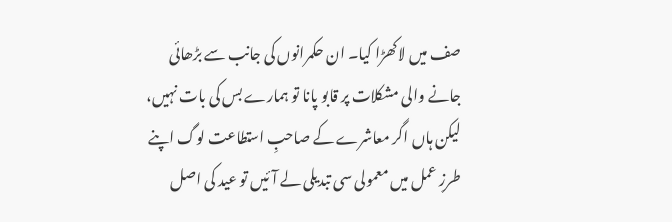صف میں لاکھڑا کیا۔ ان حکمرانوں کی جانب سے بڑھائی جانے والی مشکلات پر قابو پانا تو ہمارے بس کی بات نہیں، لیکن ہاں اگر معاشرے کے صاحبِ استطاعت لوگ اپنے طرزِ عمل میں معمولی سی تبدیلی لے آئیں تو عید کی اصل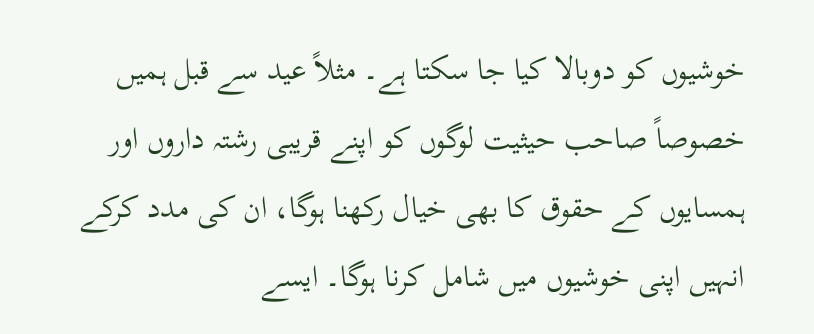خوشیوں کو دوبالا کیا جا سکتا ہے۔ مثلاً عید سے قبل ہمیں خصوصاً صاحب حیثیت لوگوں کو اپنے قریبی رشتہ داروں اور ہمسایوں کے حقوق کا بھی خیال رکھنا ہوگا، ان کی مدد کرکے انہیں اپنی خوشیوں میں شامل کرنا ہوگا۔ ایسے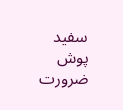سفید پوش ضرورت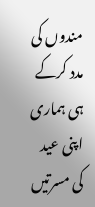مندوں کی مدد کرکے ہی ہماری اپنی عید کی مسرتیں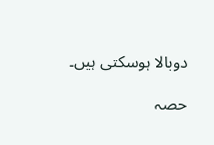دوبالا ہوسکتی ہیں۔

حصہ